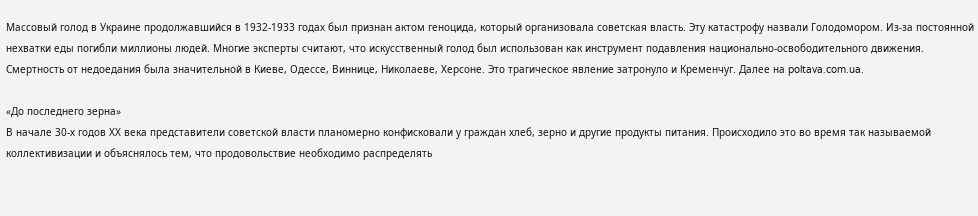Массовый голод в Украине продолжавшийся в 1932-1933 годах был признан актом геноцида, который организовала советская власть. Эту катастрофу назвали Голодомором. Из-за постоянной нехватки еды погибли миллионы людей. Многие эксперты считают, что искусственный голод был использован как инструмент подавления национально-освободительного движения. Смертность от недоедания была значительной в Киеве, Одессе, Виннице, Николаеве, Херсоне. Это трагическое явление затронуло и Кременчуг. Далее на poltava.com.ua.

«До последнего зерна»
В начале 30-х годов ХХ века представители советской власти планомерно конфисковали у граждан хлеб, зерно и другие продукты питания. Происходило это во время так называемой коллективизации и объяснялось тем, что продовольствие необходимо распределять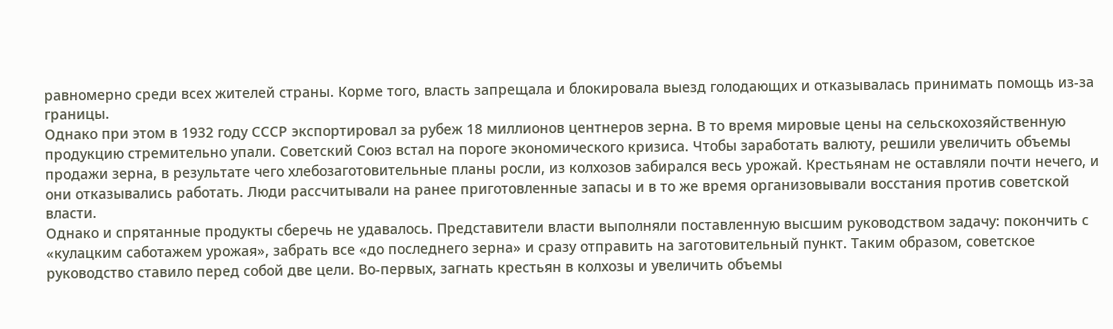равномерно среди всех жителей страны. Корме того, власть запрещала и блокировала выезд голодающих и отказывалась принимать помощь из-за границы.
Однако при этом в 1932 году СССР экспортировал за рубеж 18 миллионов центнеров зерна. В то время мировые цены на сельскохозяйственную продукцию стремительно упали. Советский Союз встал на пороге экономического кризиса. Чтобы заработать валюту, решили увеличить объемы продажи зерна, в результате чего хлебозаготовительные планы росли, из колхозов забирался весь урожай. Крестьянам не оставляли почти нечего, и они отказывались работать. Люди рассчитывали на ранее приготовленные запасы и в то же время организовывали восстания против советской власти.
Однако и спрятанные продукты сберечь не удавалось. Представители власти выполняли поставленную высшим руководством задачу: покончить с «кулацким саботажем урожая», забрать все «до последнего зерна» и сразу отправить на заготовительный пункт. Таким образом, советское руководство ставило перед собой две цели. Во-первых, загнать крестьян в колхозы и увеличить объемы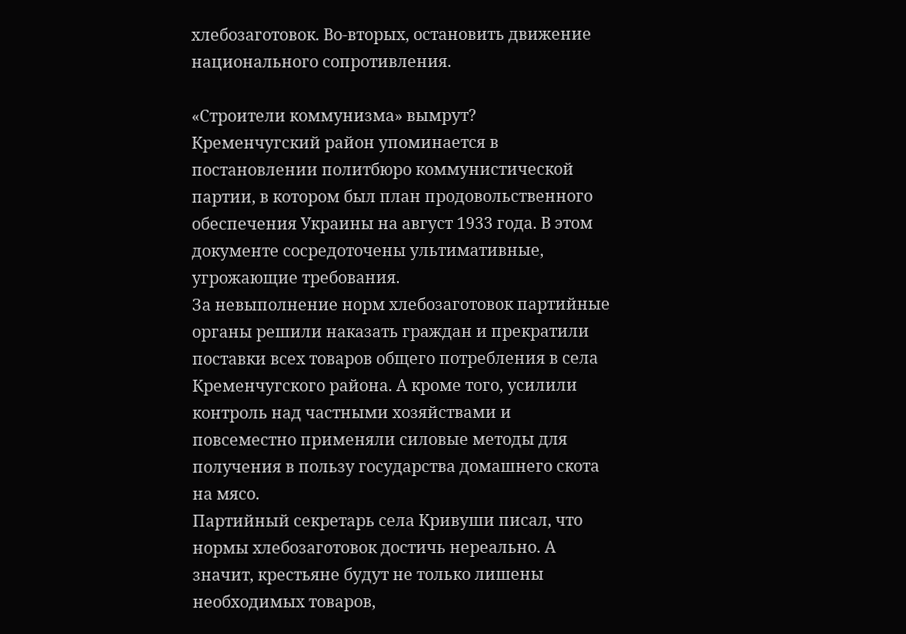хлебозаготовок. Во-вторых, остановить движение национального сопротивления.

«Строители коммунизма» вымрут?
Кременчугский район упоминается в постановлении политбюро коммунистической партии, в котором был план продовольственного обеспечения Украины на август 1933 года. В этом документе сосредоточены ультимативные, угрожающие требования.
За невыполнение норм хлебозаготовок партийные органы решили наказать граждан и прекратили поставки всех товаров общего потребления в села Кременчугского района. А кроме того, усилили контроль над частными хозяйствами и повсеместно применяли силовые методы для получения в пользу государства домашнего скота на мясо.
Партийный секретарь села Кривуши писал, что нормы хлебозаготовок достичь нереально. А значит, крестьяне будут не только лишены необходимых товаров,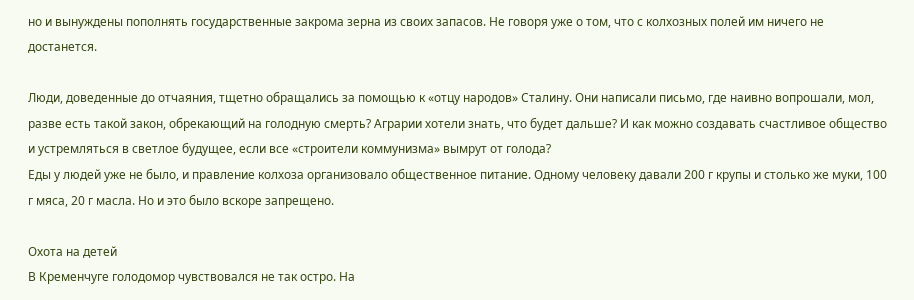но и вынуждены пополнять государственные закрома зерна из своих запасов. Не говоря уже о том, что с колхозных полей им ничего не достанется.

Люди, доведенные до отчаяния, тщетно обращались за помощью к «отцу народов» Сталину. Они написали письмо, где наивно вопрошали, мол, разве есть такой закон, обрекающий на голодную смерть? Аграрии хотели знать, что будет дальше? И как можно создавать счастливое общество и устремляться в светлое будущее, если все «строители коммунизма» вымрут от голода?
Еды у людей уже не было, и правление колхоза организовало общественное питание. Одному человеку давали 200 г крупы и столько же муки, 100 г мяса, 20 г масла. Но и это было вскоре запрещено.

Охота на детей
В Кременчуге голодомор чувствовался не так остро. На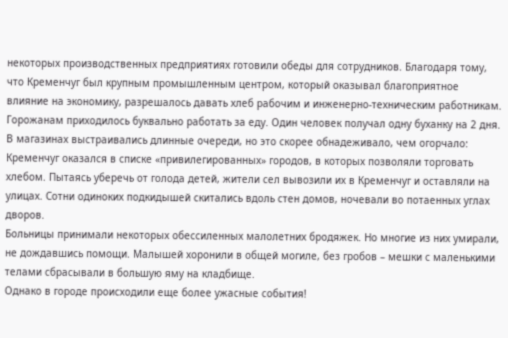некоторых производственных предприятиях готовили обеды для сотрудников. Благодаря тому, что Кременчуг был крупным промышленным центром, который оказывал благоприятное влияние на экономику, разрешалось давать хлеб рабочим и инженерно-техническим работникам. Горожанам приходилось буквально работать за еду. Один человек получал одну буханку на 2 дня.
В магазинах выстраивались длинные очереди, но это скорее обнадеживало, чем огорчало: Кременчуг оказался в списке «привилегированных» городов, в которых позволяли торговать хлебом. Пытаясь уберечь от голода детей, жители сел вывозили их в Кременчуг и оставляли на улицах. Сотни одиноких подкидышей скитались вдоль стен домов, ночевали во потаенных углах дворов.
Больницы принимали некоторых обессиленных малолетних бродяжек. Но многие из них умирали, не дождавшись помощи. Малышей хоронили в общей могиле, без гробов – мешки с маленькими телами сбрасывали в большую яму на кладбище.
Однако в городе происходили еще более ужасные события!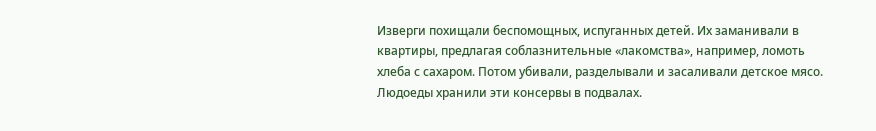Изверги похищали беспомощных, испуганных детей. Их заманивали в квартиры, предлагая соблазнительные «лакомства», например, ломоть хлеба с сахаром. Потом убивали, разделывали и засаливали детское мясо. Людоеды хранили эти консервы в подвалах.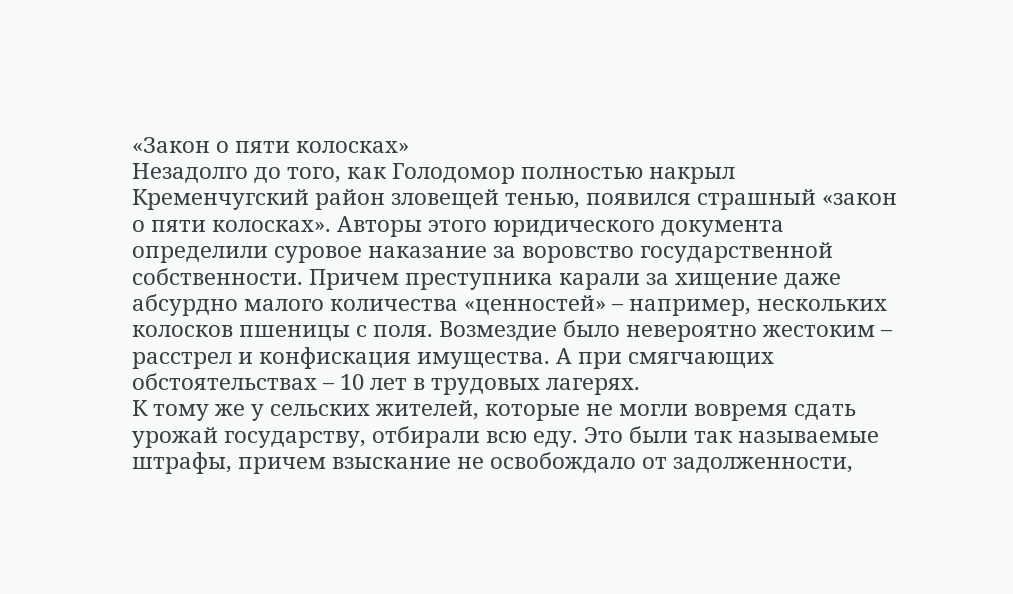«Закон о пяти колосках»
Незадолго до того, как Голодомор полностью накрыл Кременчугский район зловещей тенью, появился страшный «закон о пяти колосках». Авторы этого юридического документа определили суровое наказание за воровство государственной собственности. Причем преступника карали за хищение даже абсурдно малого количества «ценностей» – например, нескольких колосков пшеницы с поля. Возмездие было невероятно жестоким – расстрел и конфискация имущества. А при смягчающих обстоятельствах – 10 лет в трудовых лагерях.
К тому же у сельских жителей, которые не могли вовремя сдать урожай государству, отбирали всю еду. Это были так называемые штрафы, причем взыскание не освобождало от задолженности,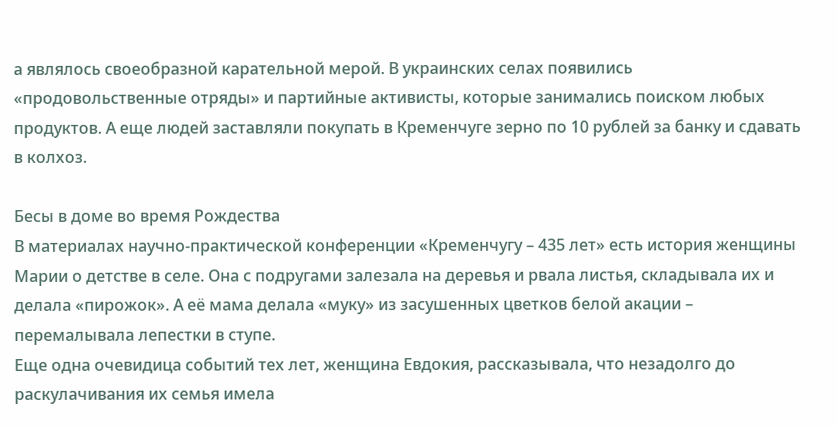а являлось своеобразной карательной мерой. В украинских селах появились «продовольственные отряды» и партийные активисты, которые занимались поиском любых продуктов. А еще людей заставляли покупать в Кременчуге зерно по 10 рублей за банку и сдавать в колхоз.

Бесы в доме во время Рождества
В материалах научно-практической конференции «Кременчугу – 435 лет» есть история женщины Марии о детстве в селе. Она с подругами залезала на деревья и рвала листья, складывала их и делала «пирожок». А её мама делала «муку» из засушенных цветков белой акации – перемалывала лепестки в ступе.
Еще одна очевидица событий тех лет, женщина Евдокия, рассказывала, что незадолго до раскулачивания их семья имела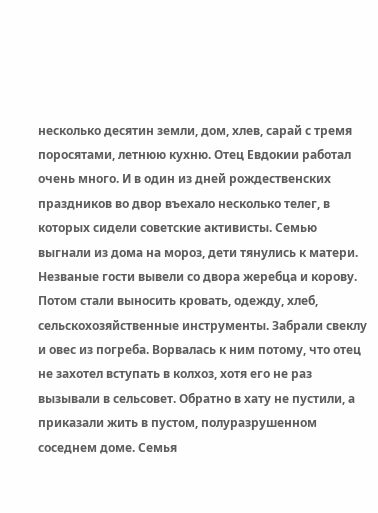несколько десятин земли, дом, хлев, сарай с тремя поросятами, летнюю кухню. Отец Евдокии работал очень много. И в один из дней рождественских праздников во двор въехало несколько телег, в которых сидели советские активисты. Семью выгнали из дома на мороз, дети тянулись к матери.
Незваные гости вывели со двора жеребца и корову. Потом стали выносить кровать, одежду, хлеб, сельскохозяйственные инструменты. Забрали свеклу и овес из погреба. Ворвалась к ним потому, что отец не захотел вступать в колхоз, хотя его не раз вызывали в сельсовет. Обратно в хату не пустили, а приказали жить в пустом, полуразрушенном соседнем доме. Семья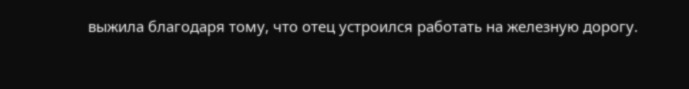выжила благодаря тому, что отец устроился работать на железную дорогу.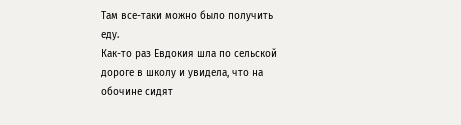Там все-таки можно было получить еду.
Как-то раз Евдокия шла по сельской дороге в школу и увидела, что на обочине сидят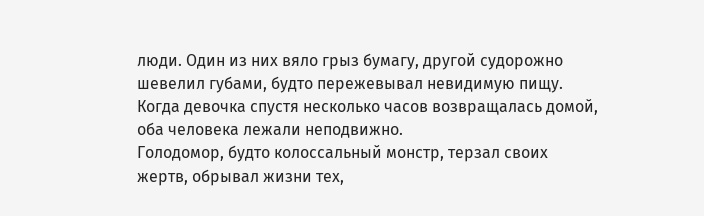люди. Один из них вяло грыз бумагу, другой судорожно шевелил губами, будто пережевывал невидимую пищу. Когда девочка спустя несколько часов возвращалась домой, оба человека лежали неподвижно.
Голодомор, будто колоссальный монстр, терзал своих жертв, обрывал жизни тех,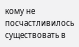кому не посчастливилось существовать в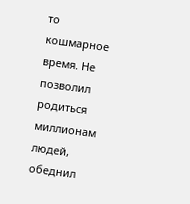то кошмарное время. Не позволил родиться миллионам людей, обеднил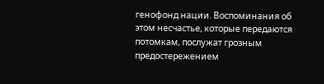генофонд нации. Воспоминания об этом несчастье, которые передаются потомкам, послужат грозным предостережением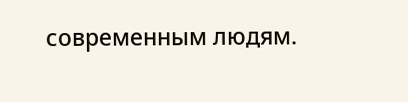современным людям.